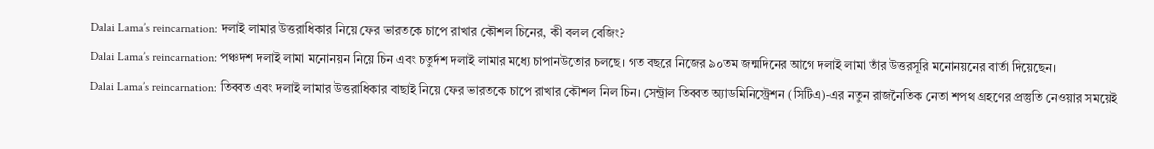Dalai Lama’s reincarnation: দলাই লামার উত্তরাধিকার নিয়ে ফের ভারতকে চাপে রাখার কৌশল চিনের, কী বলল বেজিং?
Dalai Lama’s reincarnation: পঞ্চদশ দলাই লামা মনোনয়ন নিয়ে চিন এবং চতুর্দশ দলাই লামার মধ্যে চাপানউতোর চলছে। গত বছরে নিজের ৯০তম জন্মদিনের আগে দলাই লামা তাঁর উত্তরসূরি মনোনয়নের বার্তা দিয়েছেন।
Dalai Lama’s reincarnation: তিব্বত এবং দলাই লামার উত্তরাধিকার বাছাই নিয়ে ফের ভারতকে চাপে রাখার কৌশল নিল চিন। সেন্ট্রাল তিব্বত অ্যাডমিনিস্ট্রেশন (সিটিএ)-এর নতুন রাজনৈতিক নেতা শপথ গ্রহণের প্রস্তুতি নেওয়ার সময়েই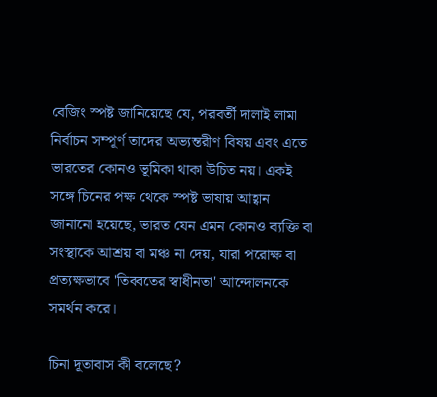বেজিং স্পষ্ট জানিয়েছে যে, পরবর্তী দালাই লামা নির্বাচন সম্পূর্ণ তাদের অভ্যন্তরীণ বিষয় এবং এতে ভারতের কোনও ভূমিকা থাকা উচিত নয়। একই সঙ্গে চিনের পক্ষ থেকে স্পষ্ট ভাষায় আহ্বান জানানো হয়েছে, ভারত যেন এমন কোনও ব্যক্তি বা সংস্থাকে আশ্রয় বা মঞ্চ না দেয়, যারা পরোক্ষ বা প্রত্যক্ষভাবে 'তিব্বতের স্বাধীনতা' আন্দোলনকে সমর্থন করে।

চিনা দূতাবাস কী বলেছে?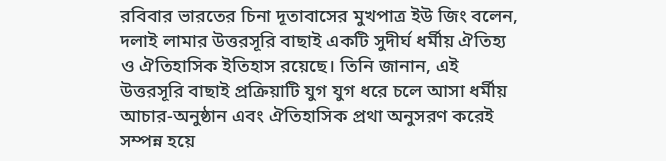রবিবার ভারতের চিনা দূতাবাসের মুখপাত্র ইউ জিং বলেন, দলাই লামার উত্তরসূরি বাছাই একটি সুদীর্ঘ ধর্মীয় ঐতিহ্য ও ঐতিহাসিক ইতিহাস রয়েছে। তিনি জানান, এই উত্তরসূরি বাছাই প্রক্রিয়াটি যুগ যুগ ধরে চলে আসা ধর্মীয় আচার-অনুষ্ঠান এবং ঐতিহাসিক প্রথা অনুসরণ করেই সম্পন্ন হয়ে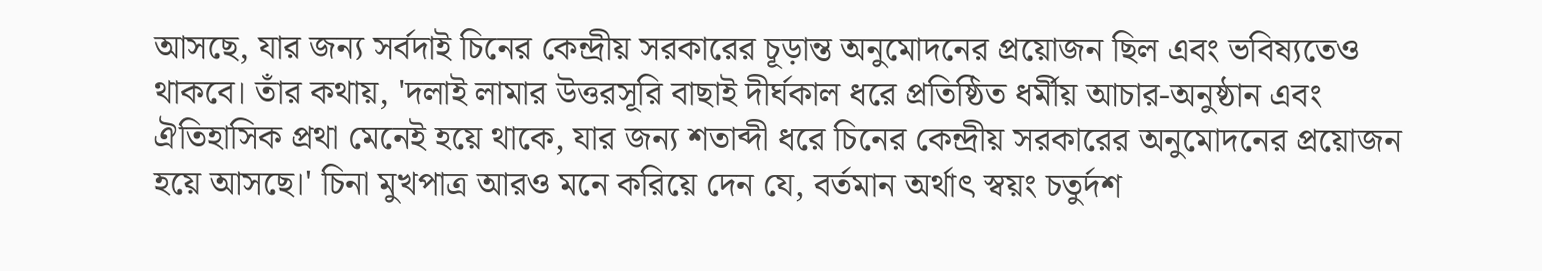আসছে, যার জন্য সর্বদাই চিনের কেন্দ্রীয় সরকারের চূড়ান্ত অনুমোদনের প্রয়োজন ছিল এবং ভবিষ্যতেও থাকবে। তাঁর কথায়, 'দলাই লামার উত্তরসূরি বাছাই দীর্ঘকাল ধরে প্রতিষ্ঠিত ধর্মীয় আচার-অনুষ্ঠান এবং ঐতিহাসিক প্রথা মেনেই হয়ে থাকে, যার জন্য শতাব্দী ধরে চিনের কেন্দ্রীয় সরকারের অনুমোদনের প্রয়োজন হয়ে আসছে।' চিনা মুখপাত্র আরও মনে করিয়ে দেন যে, বর্তমান অর্থাৎ স্বয়ং চতুর্দশ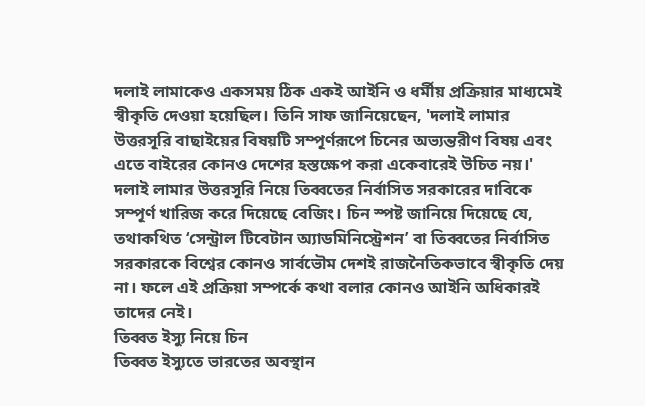দলাই লামাকেও একসময় ঠিক একই আইনি ও ধর্মীয় প্রক্রিয়ার মাধ্যমেই স্বীকৃতি দেওয়া হয়েছিল। তিনি সাফ জানিয়েছেন, 'দলাই লামার উত্তরসূরি বাছাইয়ের বিষয়টি সম্পূর্ণরূপে চিনের অভ্যন্তরীণ বিষয় এবং এতে বাইরের কোনও দেশের হস্তক্ষেপ করা একেবারেই উচিত নয়।'
দলাই লামার উত্তরসূরি নিয়ে তিব্বতের নির্বাসিত সরকারের দাবিকে সম্পূর্ণ খারিজ করে দিয়েছে বেজিং। চিন স্পষ্ট জানিয়ে দিয়েছে যে, তথাকথিত ‘সেন্ট্রাল টিবেটান অ্যাডমিনিস্ট্রেশন’ বা তিব্বতের নির্বাসিত সরকারকে বিশ্বের কোনও সার্বভৌম দেশই রাজনৈতিকভাবে স্বীকৃতি দেয় না। ফলে এই প্রক্রিয়া সম্পর্কে কথা বলার কোনও আইনি অধিকারই তাদের নেই।
তিব্বত ইস্যু নিয়ে চিন
তিব্বত ইস্যুতে ভারতের অবস্থান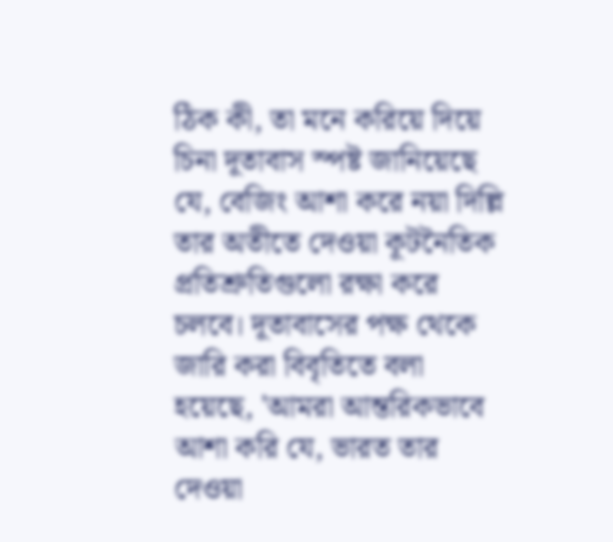ঠিক কী, তা মনে করিয়ে দিয়ে চিনা দূতাবাস স্পষ্ট জানিয়েছে যে, বেজিং আশা করে নয়া দিল্লি তার অতীতে দেওয়া কূটনৈতিক প্রতিশ্রুতিগুলো রক্ষা করে চলবে। দূতাবাসের পক্ষ থেকে জারি করা বিবৃতিতে বলা হয়েছে, 'আমরা আন্তরিকভাবে আশা করি যে, ভারত তার দেওয়া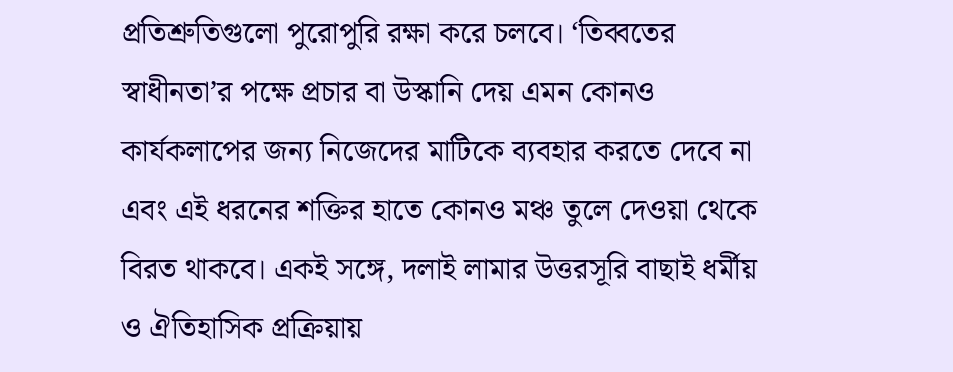প্রতিশ্রুতিগুলো পুরোপুরি রক্ষা করে চলবে। ‘তিব্বতের স্বাধীনতা’র পক্ষে প্রচার বা উস্কানি দেয় এমন কোনও কার্যকলাপের জন্য নিজেদের মাটিকে ব্যবহার করতে দেবে না এবং এই ধরনের শক্তির হাতে কোনও মঞ্চ তুলে দেওয়া থেকে বিরত থাকবে। একই সঙ্গে, দলাই লামার উত্তরসূরি বাছাই ধর্মীয় ও ঐতিহাসিক প্রক্রিয়ায়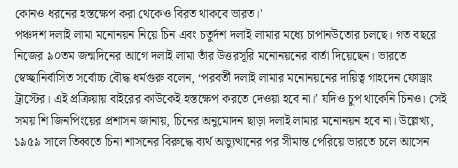কোনও ধরনের হস্তক্ষেপ করা থেকেও বিরত থাকবে ভারত।'
পঞ্চদশ দলাই লামা মনোনয়ন নিয়ে চিন এবং চতুর্দশ দলাই লামার মধ্যে চাপানউতোর চলছে। গত বছরে নিজের ৯০তম জন্মদিনের আগে দলাই লামা তাঁর উত্তরসূরি মনোনয়নের বার্তা দিয়েছেন। ভারতে স্বেচ্ছানির্বাসিত সর্বোচ্চ বৌদ্ধ ধর্মগুরু বলেন, ‘পরবর্তী দলাই লামার মনোনয়নের দায়িত্ব গাহদেন ফোড্রাং ট্রাস্টের। এই প্রক্রিয়ায় বাইরের কাউকেই হস্তক্ষেপ করতে দেওয়া হবে না।’ যদিও চুপ থাকেনি চিনও। সেই সময় শি জিনপিংয়ের প্রশাসন জানায়, চিনের অনুমোদন ছাড়া দলাই লামার মনোনয়ন হবে না। উল্লেখ্য, ১৯৫৯ সালে তিব্বতে চিনা শাসনের বিরুদ্ধে ব্যর্থ অভ্যুত্থানের পর সীমান্ত পেরিয়ে ভারতে চলে আসেন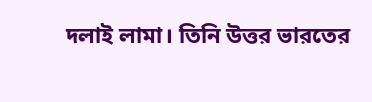দলাই লামা। তিনি উত্তর ভারতের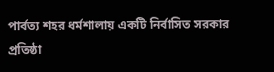পার্বত্য শহর ধর্মশালায় একটি নির্বাসিত সরকার প্রতিষ্ঠা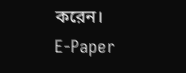করেন।
E-Paper